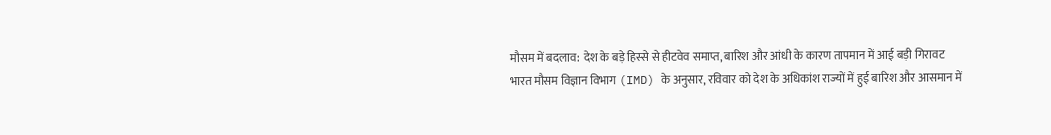मौसम में बदलाव: देश के बड़े हिस्से से हीटवेव समाप्त, बारिश और आंधी के कारण तापमान में आई बड़ी गिरावट
भारत मौसम विज्ञान विभाग (IMD) के अनुसार, रविवार को देश के अधिकांश राज्यों में हुई बारिश और आसमान में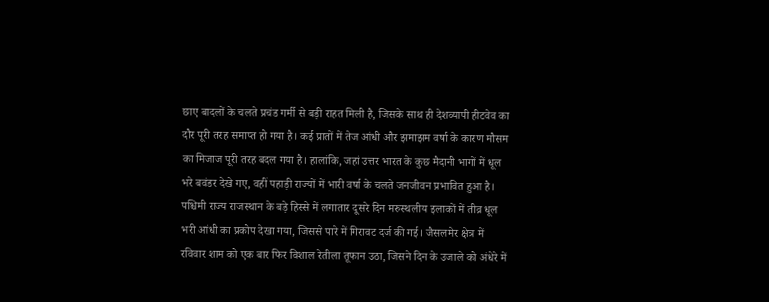छाए बादलों के चलते प्रचंड गर्मी से बड़ी राहत मिली है, जिसके साथ ही देशव्यापी हीटवेव का दौर पूरी तरह समाप्त हो गया है। कई प्रातों में तेज आंधी और झमाझम वर्षा के कारण मौसम का मिजाज पूरी तरह बदल गया है। हालांकि, जहां उत्तर भारत के कुछ मैदानी भागों में धूल भरे बवंडर देखे गए, वहीं पहाड़ी राज्यों में भारी वर्षा के चलते जनजीवन प्रभावित हुआ है।
पश्चिमी राज्य राजस्थान के बड़े हिस्से में लगातार दूसरे दिन मरुस्थलीय इलाकों में तीव्र धूल भरी आंधी का प्रकोप देखा गया, जिससे पारे में गिरावट दर्ज की गई। जैसलमेर क्षेत्र में रविवार शाम को एक बार फिर विशाल रेतीला तूफान उठा, जिसने दिन के उजाले को अंधेरे में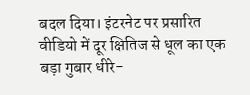बदल दिया। इंटरनेट पर प्रसारित वीडियो में दूर क्षितिज से धूल का एक बड़ा गुबार धीरे-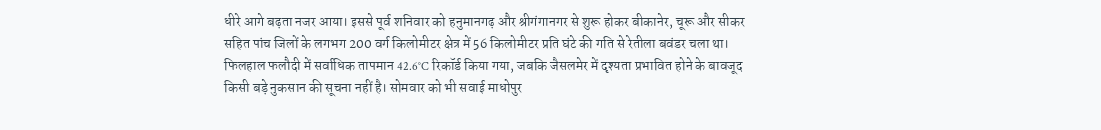धीरे आगे बढ़ता नजर आया। इससे पूर्व शनिवार को हनुमानगढ़ और श्रीगंगानगर से शुरू होकर बीकानेर, चूरू और सीकर सहित पांच जिलों के लगभग 200 वर्ग किलोमीटर क्षेत्र में 56 किलोमीटर प्रति घंटे की गति से रेतीला बवंडर चला था। फिलहाल फलौदी में सर्वाधिक तापमान 42.6°C रिकॉर्ड किया गया, जबकि जैसलमेर में दृश्यता प्रभावित होने के बावजूद किसी बड़े नुकसान की सूचना नहीं है। सोमवार को भी सवाई माधोपुर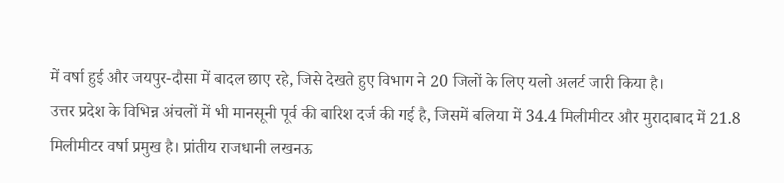में वर्षा हुई और जयपुर-दौसा में बादल छाए रहे, जिसे देखते हुए विभाग ने 20 जिलों के लिए यलो अलर्ट जारी किया है।
उत्तर प्रदेश के विभिन्न अंचलों में भी मानसूनी पूर्व की बारिश दर्ज की गई है, जिसमें बलिया में 34.4 मिलीमीटर और मुरादाबाद में 21.8 मिलीमीटर वर्षा प्रमुख है। प्रांतीय राजधानी लखनऊ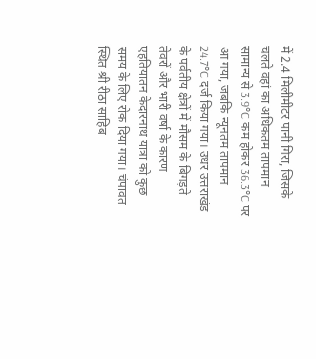में 2.4 मिलीमीटर पानी गिरा, जिसके चलते वहां का अधिकतम तापमान सामान्य से 3.9°C कम होकर 36.3°C पर आ गया, जबकि न्यूनतम तापमान 24.7°C दर्ज किया गया। उधर उत्तराखंड के पर्वतीय क्षेत्रों में मौसम के बिगड़ते तेवरों और भारी वर्षा के कारण एहतियातन केदारनाथ यात्रा को कुछ समय के लिए रोक दिया गया। चंपावत स्थित श्री रीठा साहिब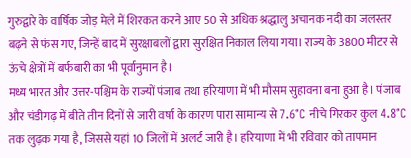गुरुद्वारे के वार्षिक जोड़ मेले में शिरकत करने आए 50 से अधिक श्रद्धालु अचानक नदी का जलस्तर बढ़ने से फंस गए, जिन्हें बाद में सुरक्षाबलों द्वारा सुरक्षित निकाल लिया गया। राज्य के 3800 मीटर से ऊंचे क्षेत्रों में बर्फबारी का भी पूर्वानुमान है।
मध्य भारत और उत्तर-पश्चिम के राज्यों पंजाब तथा हरियाणा में भी मौसम सुहावना बना हुआ है। पंजाब और चंडीगढ़ में बीते तीन दिनों से जारी वर्षा के कारण पारा सामान्य से 7.6°C नीचे गिरकर कुल 4.8°C तक लुढ़क गया है, जिससे यहां 10 जिलों में अलर्ट जारी है। हरियाणा में भी रविवार को तापमान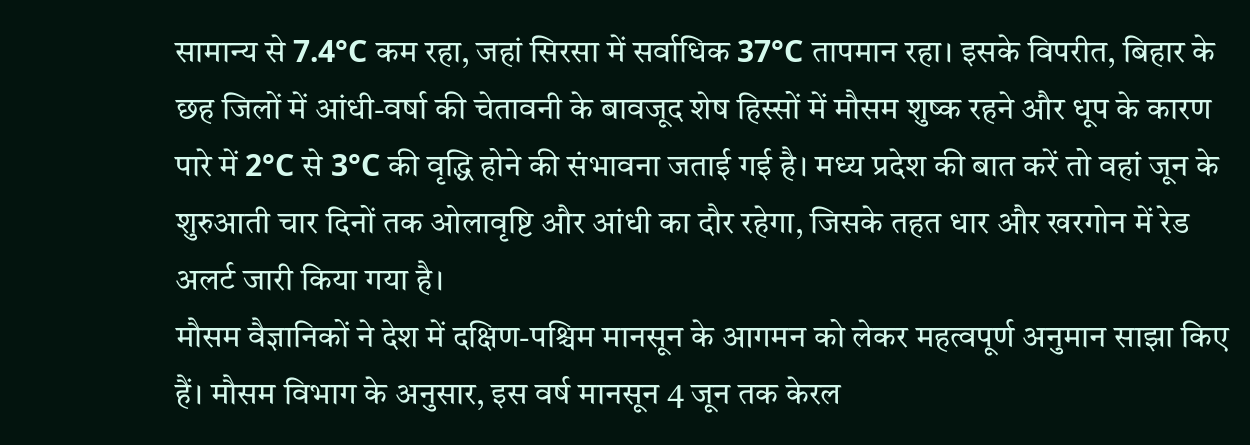सामान्य से 7.4°C कम रहा, जहां सिरसा में सर्वाधिक 37°C तापमान रहा। इसके विपरीत, बिहार के छह जिलों में आंधी-वर्षा की चेतावनी के बावजूद शेष हिस्सों में मौसम शुष्क रहने और धूप के कारण पारे में 2°C से 3°C की वृद्धि होने की संभावना जताई गई है। मध्य प्रदेश की बात करें तो वहां जून के शुरुआती चार दिनों तक ओलावृष्टि और आंधी का दौर रहेगा, जिसके तहत धार और खरगोन में रेड अलर्ट जारी किया गया है।
मौसम वैज्ञानिकों ने देश में दक्षिण-पश्चिम मानसून के आगमन को लेकर महत्वपूर्ण अनुमान साझा किए हैं। मौसम विभाग के अनुसार, इस वर्ष मानसून 4 जून तक केरल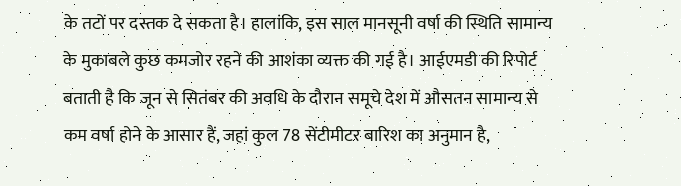के तटों पर दस्तक दे सकता है। हालांकि, इस साल मानसूनी वर्षा की स्थिति सामान्य के मुकाबले कुछ कमजोर रहने की आशंका व्यक्त की गई है। आईएमडी की रिपोर्ट बताती है कि जून से सितंबर की अवधि के दौरान समूचे देश में औसतन सामान्य से कम वर्षा होने के आसार हैं, जहां कुल 78 सेंटीमीटर बारिश का अनुमान है,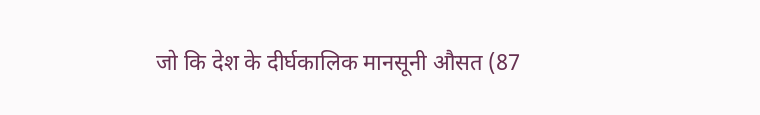जो कि देश के दीर्घकालिक मानसूनी औसत (87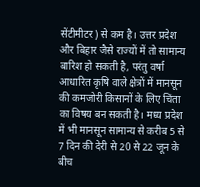सेंटीमीटर) से कम है। उत्तर प्रदेश और बिहार जैसे राज्यों में तो सामान्य बारिश हो सकती है, परंतु वर्षा आधारित कृषि वाले क्षेत्रों में मानसून की कमजोरी किसानों के लिए चिंता का विषय बन सकती है। मध्य प्रदेश में भी मानसून सामान्य से करीब 5 से 7 दिन की देरी से 20 से 22 जून के बीच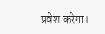प्रवेश करेगा।